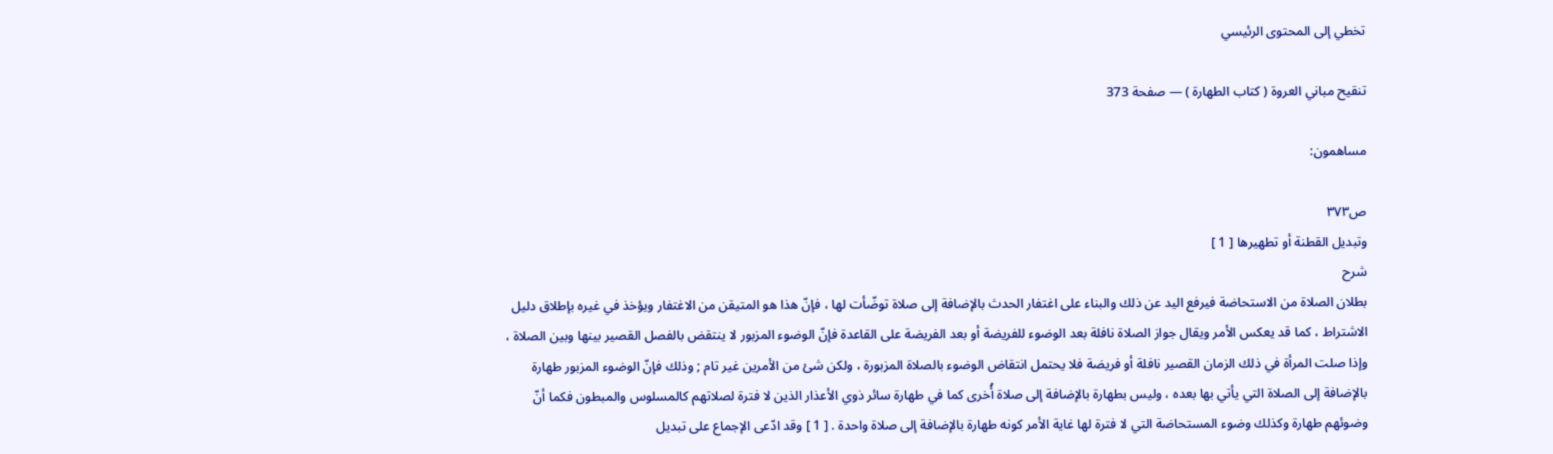تخطي إلى المحتوى الرئيسي

تنقيح مباني العروة ( كتاب الطهارة ) — صفحة 373

مساهمون:

ص٣٧٣
وتبديل القطنة أو تطهيرها [ 1 ]
شرح
بطلان الصلاة من الاستحاضة فيرفع اليد عن ذلك والبناء على اغتفار الحدث بالإضافة إلى صلاة توضّأت لها ، فإنّ هذا هو المتيقن من الاغتفار ويؤخذ في غيره بإطلاق دليل الاشتراط ، كما قد يعكس الأمر ويقال جواز الصلاة نافلة بعد الوضوء للفريضة أو بعد الفريضة على القاعدة فإنّ الوضوء المزبور لا ينتقض بالفصل القصير بينها وبين الصلاة ، وإذا صلت المرأة في ذلك الزمان القصير نافلة أو فريضة فلا يحتمل انتقاض الوضوء بالصلاة المزبورة ، ولكن شئ من الأمرين غير تام ; وذلك فإنّ الوضوء المزبور طهارة بالإضافة إلى الصلاة التي يأتي بها بعده ، وليس بطهارة بالإضافة إلى صلاة أُخرى كما في طهارة سائر ذوي الأعذار الذين لا فترة لصلاتهم كالمسلوس والمبطون فكما أنّ وضوئهم طهارة وكذلك وضوء المستحاضة التي لا فترة لها غاية الأمر كونه طهارة بالإضافة إلى صلاة واحدة . [ 1 ] وقد ادّعى الإجماع على تبديل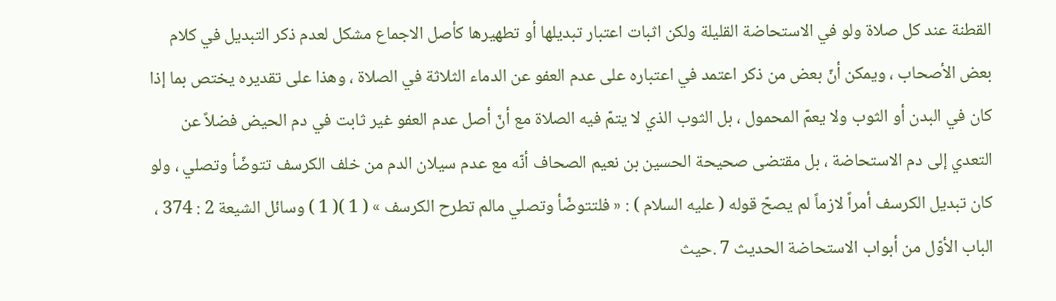القطنة عند كل صلاة ولو في الاستحاضة القليلة ولكن اثبات اعتبار تبديلها أو تطهيرها كأصل الاجماع مشكل لعدم ذكر التبديل في كلام بعض الأصحاب ، ويمكن أنّ بعض من ذكر اعتمد في اعتباره على عدم العفو عن الدماء الثلاثة في الصلاة ، وهذا على تقديره يختص بما إذا كان في البدن أو الثوب ولا يعمّ المحمول ، بل الثوب الذي لا يتمّ فيه الصلاة مع أنّ أصل عدم العفو غير ثابت في دم الحيض فضلاً عن التعدي إلى دم الاستحاضة ، بل مقتضى صحيحة الحسين بن نعيم الصحاف أنّه مع عدم سيلان الدم من خلف الكرسف تتوضّأ وتصلي ، ولو كان تبديل الكرسف أمراً لازماً لم يصحّ قوله ( عليه السلام ) : « فلتتوضّأ وتصلي مالم تطرح الكرسف » ( 1 )( 1 ) وسائل الشيعة 2 : 374 ، الباب الأوّل من أبواب الاستحاضة الحديث 7 .حيث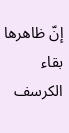إنّ ظاهرها بقاء الكرسف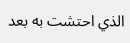الذي احتشت به بعد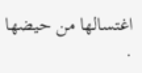اغتسالها من حيضها .